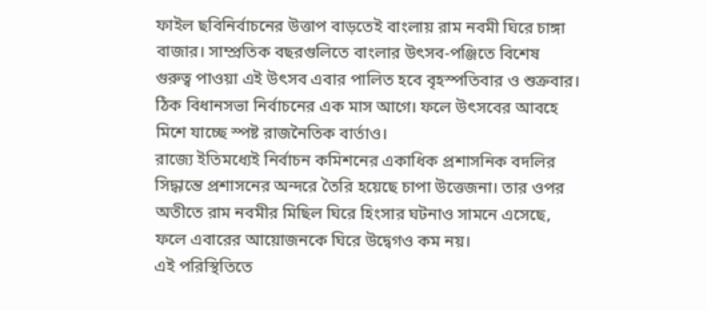ফাইল ছবিনির্বাচনের উত্তাপ বাড়তেই বাংলায় রাম নবমী ঘিরে চাঙ্গা বাজার। সাম্প্রতিক বছরগুলিতে বাংলার উৎসব-পঞ্জিতে বিশেষ গুরুত্ব পাওয়া এই উৎসব এবার পালিত হবে বৃহস্পতিবার ও শুক্রবার। ঠিক বিধানসভা নির্বাচনের এক মাস আগে। ফলে উৎসবের আবহে মিশে যাচ্ছে স্পষ্ট রাজনৈতিক বার্তাও।
রাজ্যে ইতিমধ্যেই নির্বাচন কমিশনের একাধিক প্রশাসনিক বদলির সিদ্ধান্তে প্রশাসনের অন্দরে তৈরি হয়েছে চাপা উত্তেজনা। তার ওপর অতীতে রাম নবমীর মিছিল ঘিরে হিংসার ঘটনাও সামনে এসেছে, ফলে এবারের আয়োজনকে ঘিরে উদ্বেগও কম নয়।
এই পরিস্থিতিতে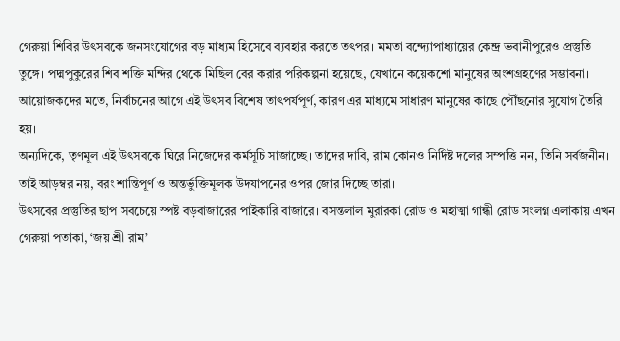গেরুয়া শিবির উৎসবকে জনসংযোগের বড় মাধ্যম হিসেবে ব্যবহার করতে তৎপর। মমতা বন্দ্যোপাধ্যায়ের কেন্দ্র ভবানীপুরেও প্রস্তুতি তুঙ্গে। পদ্মপুকুরের শিব শক্তি মন্দির থেকে মিছিল বের করার পরিকল্পনা হয়েছে, যেখানে কয়েকশো মানুষের অংশগ্রহণের সম্ভাবনা। আয়োজকদের মতে, নির্বাচনের আগে এই উৎসব বিশেষ তাৎপর্যপূর্ণ, কারণ এর মাধ্যমে সাধারণ মানুষের কাছে পৌঁছনোর সুযোগ তৈরি হয়।
অন্যদিকে, তৃণমূল এই উৎসবকে ঘিরে নিজেদের কর্মসূচি সাজাচ্ছে। তাদের দাবি, রাম কোনও নির্দিষ্ট দলের সম্পত্তি নন, তিনি সর্বজনীন। তাই আড়ম্বর নয়, বরং শান্তিপূর্ণ ও অন্তর্ভুক্তিমূলক উদযাপনের ওপর জোর দিচ্ছে তারা।
উৎসবের প্রস্তুতির ছাপ সবচেয়ে স্পষ্ট বড়বাজারের পাইকারি বাজারে। বসন্তলাল মুরারকা রোড ও মহাত্মা গান্ধী রোড সংলগ্ন এলাকায় এখন গেরুয়া পতাকা, ‘জয় শ্রী রাম’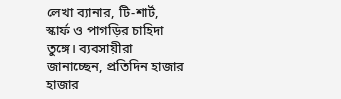লেখা ব্যানার, টি-শার্ট, স্কার্ফ ও পাগড়ির চাহিদা তুঙ্গে। ব্যবসায়ীরা জানাচ্ছেন, প্রতিদিন হাজার হাজার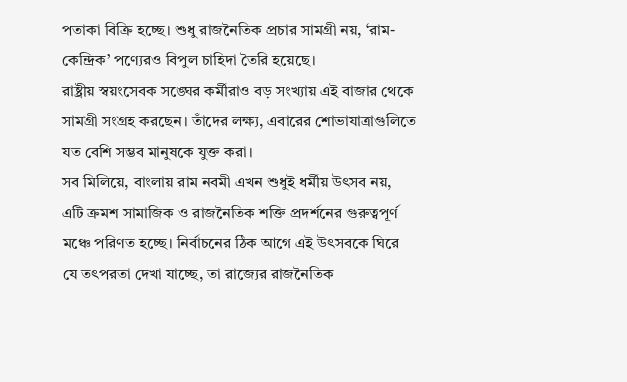পতাকা বিক্রি হচ্ছে। শুধু রাজনৈতিক প্রচার সামগ্রী নয়, ‘রাম-কেন্দ্রিক’ পণ্যেরও বিপুল চাহিদা তৈরি হয়েছে।
রাষ্ট্রীয় স্বয়ংসেবক সঙ্ঘের কর্মীরাও বড় সংখ্যায় এই বাজার থেকে সামগ্রী সংগ্রহ করছেন। তাঁদের লক্ষ্য, এবারের শোভাযাত্রাগুলিতে যত বেশি সম্ভব মানুষকে যুক্ত করা।
সব মিলিয়ে, বাংলায় রাম নবমী এখন শুধুই ধর্মীয় উৎসব নয়, এটি ক্রমশ সামাজিক ও রাজনৈতিক শক্তি প্রদর্শনের গুরুত্বপূর্ণ মঞ্চে পরিণত হচ্ছে। নির্বাচনের ঠিক আগে এই উৎসবকে ঘিরে যে তৎপরতা দেখা যাচ্ছে, তা রাজ্যের রাজনৈতিক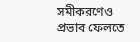সমীকরণেও প্রভাব ফেলতে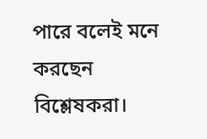পারে বলেই মনে করছেন বিশ্লেষকরা।